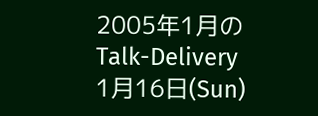2005年1月のTalk-Delivery
1月16日(Sun)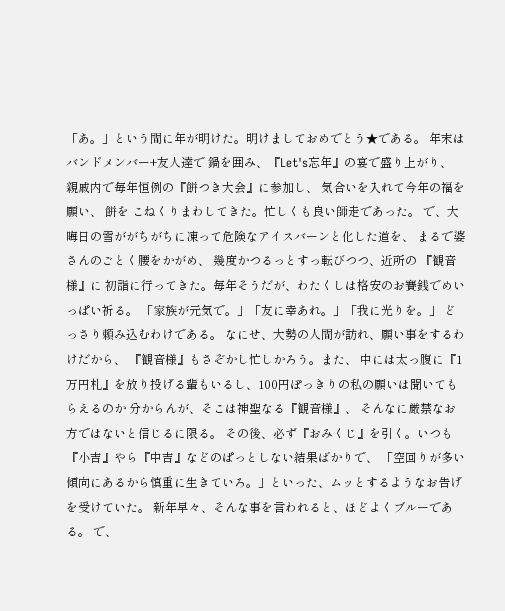「あ。」という間に年が明けた。明けましておめでとう★である。 年末はバンドメンバー+友人達で 鍋を囲み、『Let's忘年』の宴で盛り上がり、 親戚内で毎年恒例の『餅つき大会』に参加し、 気合いを入れて今年の福を願い、 餅を こねくりまわしてきた。忙しくも良い師走であった。 で、大晦日の雪ががちがちに凍って危険なアイスバーンと化した道を、 まるで婆さんのごとく腰をかがめ、 幾度かつるっとすっ転びつつ、近所の 『観音様』に 初詣に行ってきた。毎年そうだが、わたくしは格安のお賽銭でめいっぱい祈る。 「家族が元気で。」「友に幸あれ。」「我に光りを。」 どっさり頼み込むわけである。 なにせ、大勢の人間が訪れ、願い事をするわけだから、 『観音様』もさぞかし忙しかろう。また、 中には太っ腹に『1万円札』を放り投げる輩もいるし、100円ぽっきりの私の願いは聞いてもらえるのか 分からんが、そこは神聖なる『観音様』、 そんなに厳禁なお方ではないと信じるに限る。 その後、必ず『おみくじ』を引く。いつも『小吉』やら『中吉』などのぱっとしない結果ばかりで、 「空回りが多い傾向にあるから慎重に生きていろ。」といった、ムッとするようなお告げを受けていた。 新年早々、そんな事を言われると、ほどよくブルーである。 で、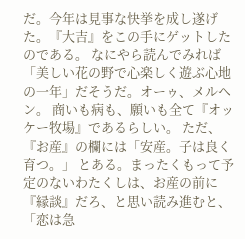だ。今年は見事な快挙を成し遂げた。『大吉』をこの手にゲットしたのである。 なにやら読んでみれば「美しい花の野で心楽しく遊ぶ心地の一年」だそうだ。オーゥ、メルヘン。 商いも病も、願いも全て『オッケー牧場』であるらしい。 ただ、『お産』の欄には「安産。子は良く育つ。」 とある。まったくもって予定のないわたくしは、お産の前に『縁談』だろ、と思い読み進むと、 「恋は急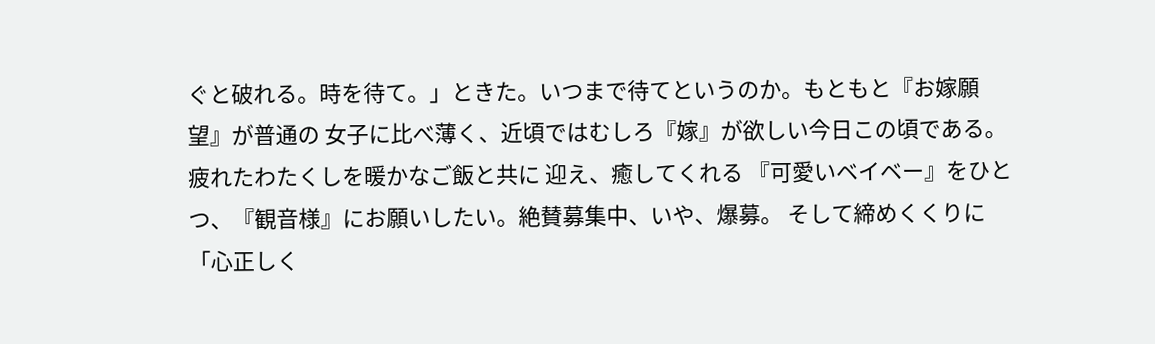ぐと破れる。時を待て。」ときた。いつまで待てというのか。もともと『お嫁願望』が普通の 女子に比べ薄く、近頃ではむしろ『嫁』が欲しい今日この頃である。疲れたわたくしを暖かなご飯と共に 迎え、癒してくれる 『可愛いベイベー』をひとつ、『観音様』にお願いしたい。絶賛募集中、いや、爆募。 そして締めくくりに「心正しく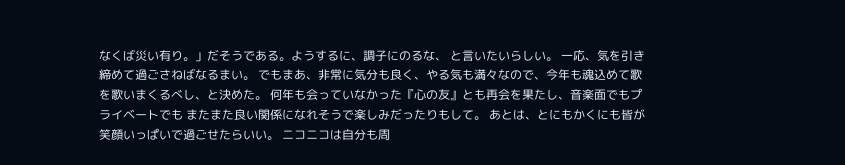なくば災い有り。」だそうである。ようするに、調子にのるな、 と言いたいらしい。 一応、気を引き締めて過ごさねばなるまい。 でもまあ、非常に気分も良く、やる気も満々なので、今年も魂込めて歌を歌いまくるべし、と決めた。 何年も会っていなかった『心の友』とも再会を果たし、音楽面でもプライベートでも またまた良い関係になれそうで楽しみだったりもして。 あとは、とにもかくにも皆が笑顔いっぱいで過ごせたらいい。 ニコニコは自分も周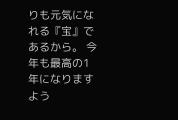りも元気になれる『宝』であるから。 今年も最高の1年になりますよう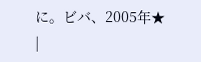に。ビバ、2005年★ |